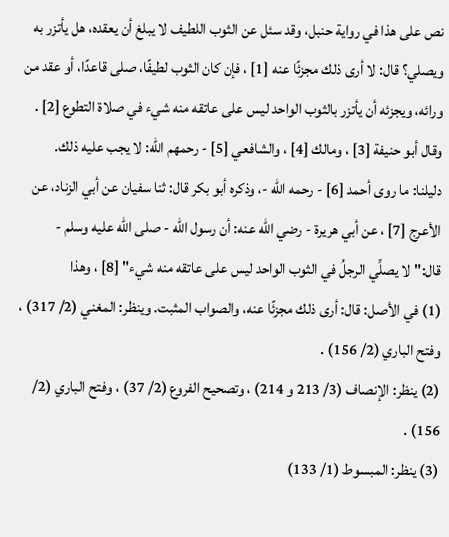نص على هذا في رواية حنبل، وقد سئل عن الثوب اللطيف لا يبلغ أن يعقده، هل يأتزر به ويصلي؟ قال: لا أرى ذلك مجزئًا عنه [1] ، فإن كان الثوب لطيفًا، صلى قاعدًا، أو عقد من ورائه، ويجزئه أن يأتزر بالثوب الواحد ليس على عاتقه منه شيء في صلاة التطوع [2] .
وقال أبو حنيفة [3] ، ومالك [4] ، والشافعي [5] - رحمهم الله: لا يجب عليه ذلك.
دليلنا: ما روى أحمد [6] - رحمه الله -، وذكره أبو بكر قال: ثنا سفيان عن أبي الزناد، عن الأعرج [7] ، عن أبي هريرة - رضي الله عنه: أن رسول الله - صلى الله عليه وسلم - قال:"لا يصلِّي الرجلُ في الثوب الواحد ليس على عاتقه منه شيء" [8] ، وهذا
(1) في الأصل: قال: أرى ذلك مجزئًا عنه، والصواب المثبت. وينظر: المغني (2/ 317) ، وفتح الباري (2/ 156) .
(2) ينظر: الإنصاف (3/ 213 و 214) ، وتصحيح الفروع (2/ 37) ، وفتح الباري (2/ 156) .
(3) ينظر: المبسوط (1/ 133)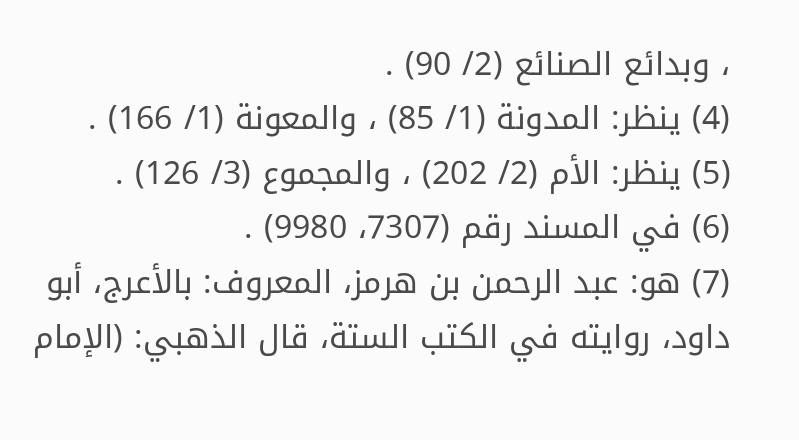، وبدائع الصنائع (2/ 90) .
(4) ينظر: المدونة (1/ 85) ، والمعونة (1/ 166) .
(5) ينظر: الأم (2/ 202) ، والمجموع (3/ 126) .
(6) في المسند رقم (7307، 9980) .
(7) هو: عبد الرحمن بن هرمز، المعروف: بالأعرج، أبو داود، روايته في الكتب الستة، قال الذهبي: (الإمام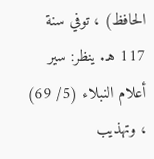الحافظ) ، توفي سنة 117 هـ. ينظر: سير أعلام النبلاء (5/ 69) ، وتهذيب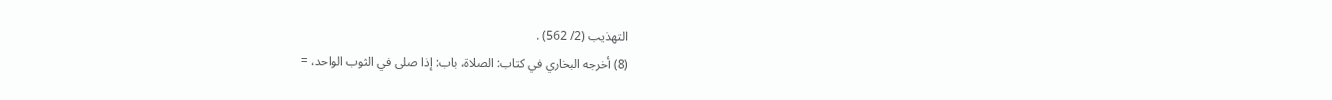التهذيب (2/ 562) .
(8) أخرجه البخاري في كتاب: الصلاة، باب: إذا صلى في الثوب الواحد، =